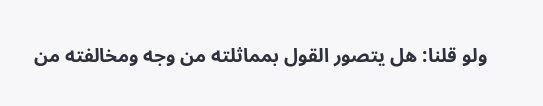ولو قلنا: هل يتصور القول بمماثلته من وجه ومخالفته من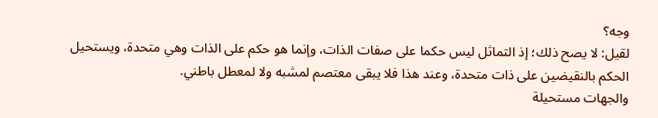وجه؟
لقيل: لا يصح ذلك؛ إذ التماثل ليس حكما على صفات الذات، وإنما هو حكم على الذات وهي متحدة، ويستحيل الحكم بالنقيضين على ذات متحدة، وعند هذا فلا يبقى معتصم لمشبه ولا لمعطل باطني.
والجهات مستحيلة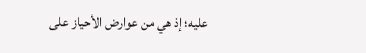عليه؛ إذ هي من عوارض الأحياز على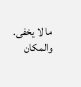ما لا يخفى. والمكان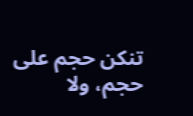تنكن حجم على حجم، ولا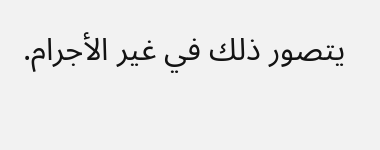يتصور ذلك في غير الأجرام.